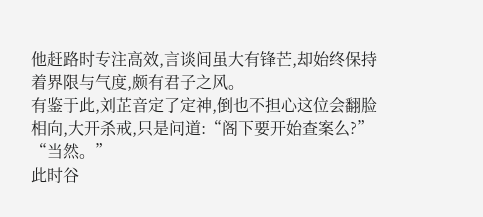他赶路时专注高效,言谈间虽大有锋芒,却始终保持着界限与气度,颇有君子之风。
有鉴于此,刘芷音定了定神,倒也不担心这位会翻脸相向,大开杀戒,只是问道:“阁下要开始查案么?”
“当然。”
此时谷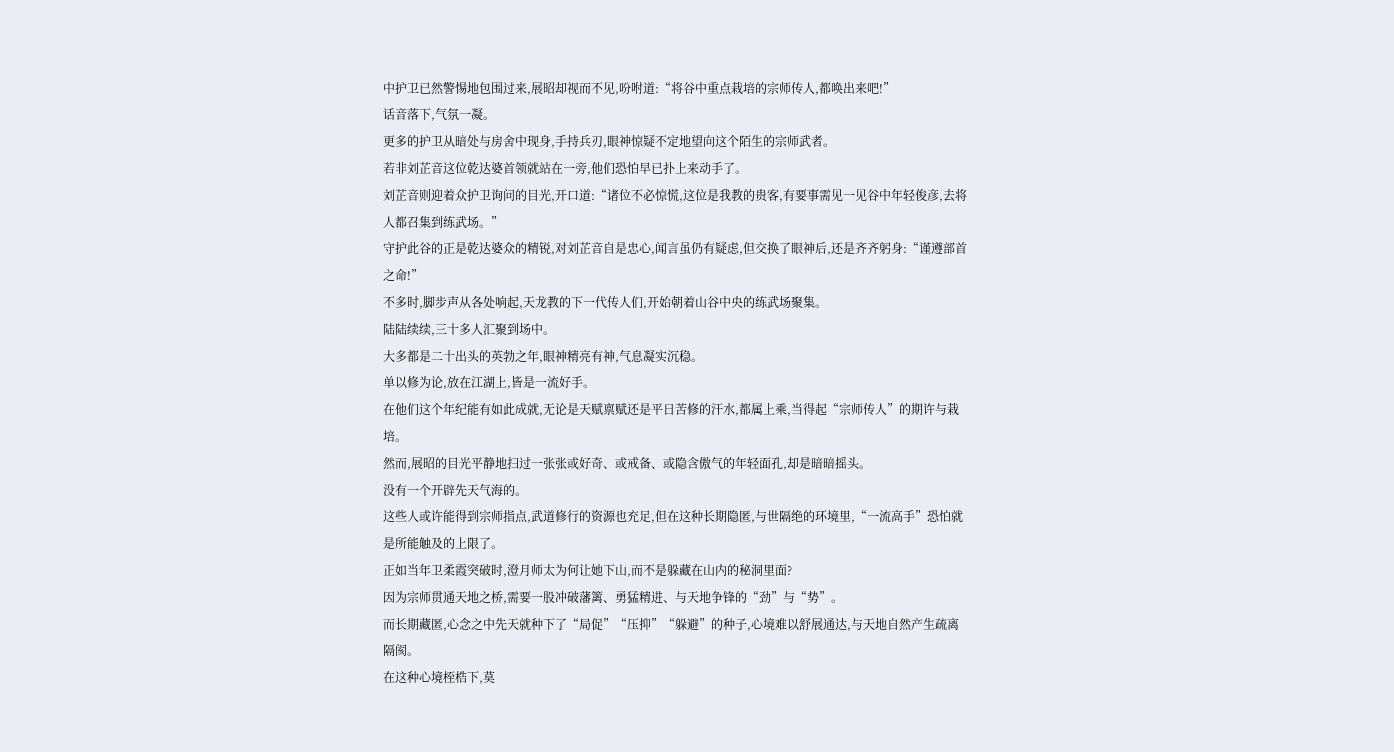中护卫已然警惕地包围过来,展昭却视而不见,吩咐道:“将谷中重点栽培的宗师传人,都唤出来吧!”
话音落下,气氛一凝。
更多的护卫从暗处与房舍中现身,手持兵刃,眼神惊疑不定地望向这个陌生的宗师武者。
若非刘芷音这位乾达婆首领就站在一旁,他们恐怕早已扑上来动手了。
刘芷音则迎着众护卫询问的目光,开口道:“诸位不必惊慌,这位是我教的贵客,有要事需见一见谷中年轻俊彦,去将人都召集到练武场。”
守护此谷的正是乾达婆众的精锐,对刘芷音自是忠心,闻言虽仍有疑虑,但交换了眼神后,还是齐齐躬身:“谨遵部首之命!”
不多时,脚步声从各处响起,天龙教的下一代传人们,开始朝着山谷中央的练武场聚集。
陆陆续续,三十多人汇聚到场中。
大多都是二十出头的英勃之年,眼神精亮有神,气息凝实沉稳。
单以修为论,放在江湖上,皆是一流好手。
在他们这个年纪能有如此成就,无论是天赋禀赋还是平日苦修的汗水,都属上乘,当得起“宗师传人”的期许与栽培。
然而,展昭的目光平静地扫过一张张或好奇、或戒备、或隐含傲气的年轻面孔,却是暗暗摇头。
没有一个开辟先天气海的。
这些人或许能得到宗师指点,武道修行的资源也充足,但在这种长期隐匿,与世隔绝的环境里,“一流高手”恐怕就是所能触及的上限了。
正如当年卫柔霞突破时,澄月师太为何让她下山,而不是躲藏在山内的秘洞里面?
因为宗师贯通天地之桥,需要一股冲破藩篱、勇猛精进、与天地争锋的“劲”与“势”。
而长期藏匿,心念之中先天就种下了“局促”“压抑”“躲避”的种子,心境难以舒展通达,与天地自然产生疏离隔阂。
在这种心境桎梏下,莫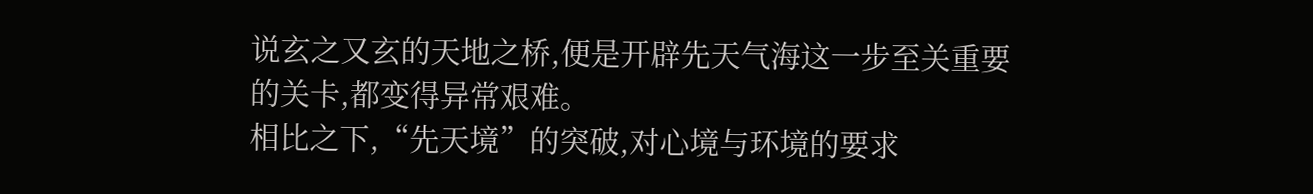说玄之又玄的天地之桥,便是开辟先天气海这一步至关重要的关卡,都变得异常艰难。
相比之下,“先天境”的突破,对心境与环境的要求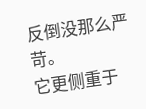反倒没那么严苛。
它更侧重于